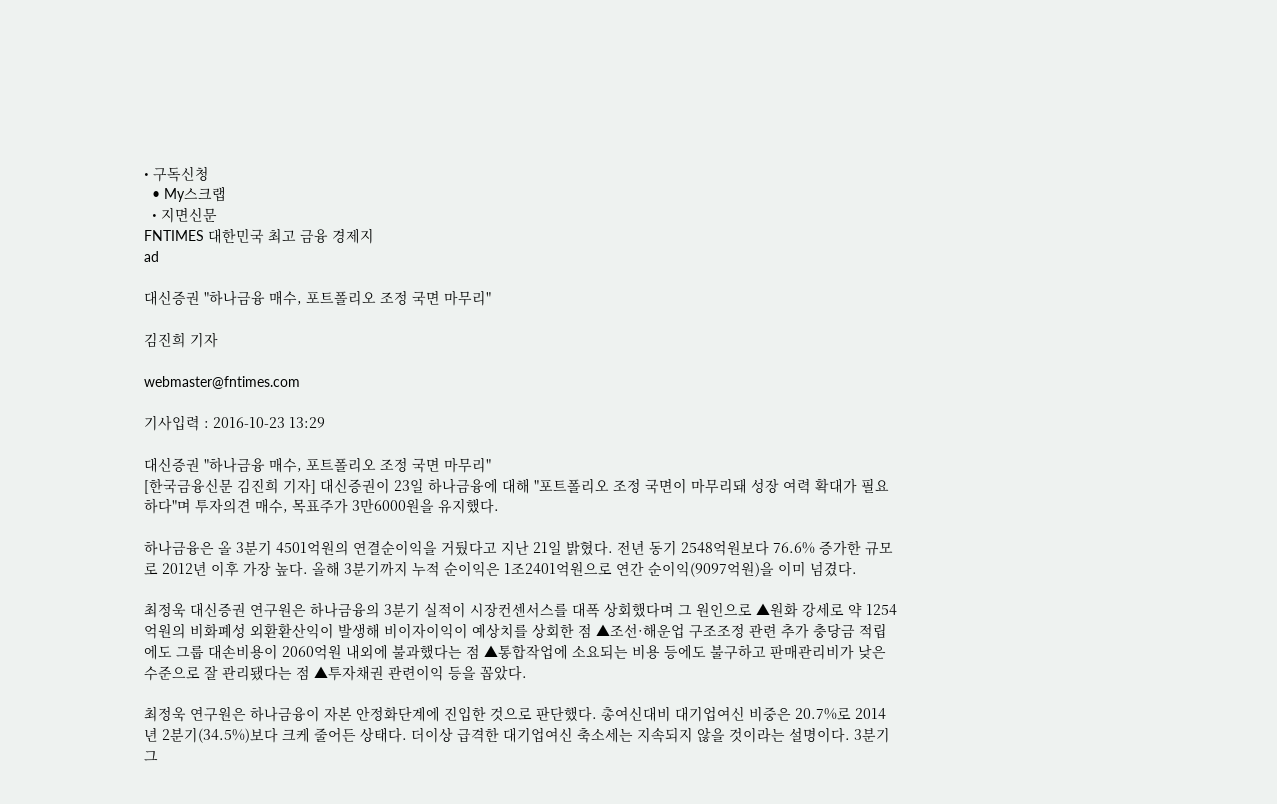• 구독신청
  • My스크랩
  • 지면신문
FNTIMES 대한민국 최고 금융 경제지
ad

대신증권 "하나금융 매수, 포트폴리오 조정 국면 마무리"

김진희 기자

webmaster@fntimes.com

기사입력 : 2016-10-23 13:29

대신증권 "하나금융 매수, 포트폴리오 조정 국면 마무리"
[한국금융신문 김진희 기자] 대신증권이 23일 하나금융에 대해 "포트폴리오 조정 국면이 마무리돼 성장 여력 확대가 필요하다"며 투자의견 매수, 목표주가 3만6000원을 유지했다.

하나금융은 올 3분기 4501억원의 연결순이익을 거뒀다고 지난 21일 밝혔다. 전년 동기 2548억원보다 76.6% 증가한 규모로 2012년 이후 가장 높다. 올해 3분기까지 누적 순이익은 1조2401억원으로 연간 순이익(9097억원)을 이미 넘겼다.

최정욱 대신증권 연구원은 하나금융의 3분기 실적이 시장컨센서스를 대폭 상회했다며 그 원인으로 ▲원화 강세로 약 1254억원의 비화폐성 외환환산익이 발생해 비이자이익이 예상치를 상회한 점 ▲조선·해운업 구조조정 관련 추가 충당금 적립에도 그룹 대손비용이 2060억원 내외에 불과했다는 점 ▲통합작업에 소요되는 비용 등에도 불구하고 판매관리비가 낮은 수준으로 잘 관리됐다는 점 ▲투자채권 관련이익 등을 꼽았다.

최정욱 연구원은 하나금융이 자본 안정화단계에 진입한 것으로 판단했다. 총여신대비 대기업여신 비중은 20.7%로 2014년 2분기(34.5%)보다 크케 줄어든 상태다. 더이상 급격한 대기업여신 축소세는 지속되지 않을 것이라는 설명이다. 3분기 그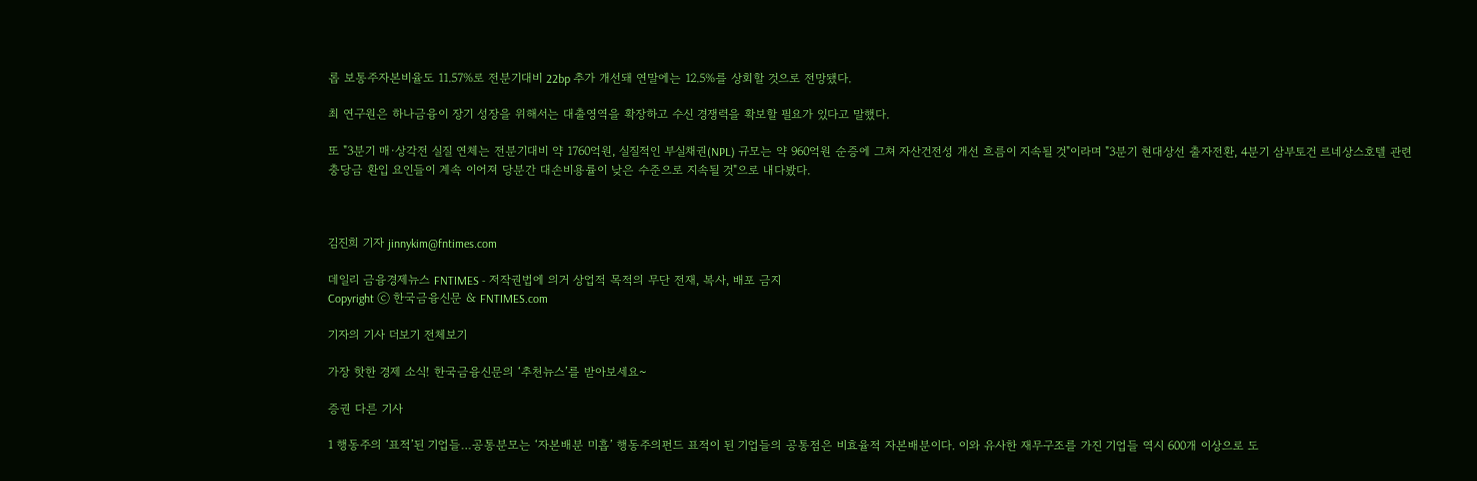롭 보통주자본비율도 11.57%로 전분기대비 22bp 추가 개선돼 연말에는 12.5%를 상회할 것으로 전망됐다.

최 연구원은 하나금융이 장기 성장을 위해서는 대출영역을 확장하고 수신 경쟁력을 확보할 필요가 있다고 말했다.

또 "3분기 매·상각전 실질 연체는 전분기대비 약 1760억원, 실질적인 부실채권(NPL) 규모는 약 960억원 순증에 그쳐 자산건전성 개선 흐름이 지속될 것"이라며 "3분기 현대상선 출자전환, 4분기 삼부토건 르네상스호텔 관련 충당금 환입 요인들이 계속 이어져 당분간 대손비용률이 낮은 수준으로 지속될 것"으로 내다봤다.



김진희 기자 jinnykim@fntimes.com

데일리 금융경제뉴스 FNTIMES - 저작권법에 의거 상업적 목적의 무단 전재, 복사, 배포 금지
Copyright ⓒ 한국금융신문 & FNTIMES.com

기자의 기사 더보기 전체보기

가장 핫한 경제 소식! 한국금융신문의 ‘추천뉴스’를 받아보세요~

증권 다른 기사

1 행동주의 ‘표적’된 기업들…공통분모는 ‘자본배분 미흡’ 행동주의펀드 표적이 된 기업들의 공통점은 비효율적 자본배분이다. 이와 유사한 재무구조를 가진 기업들 역시 600개 이상으로 도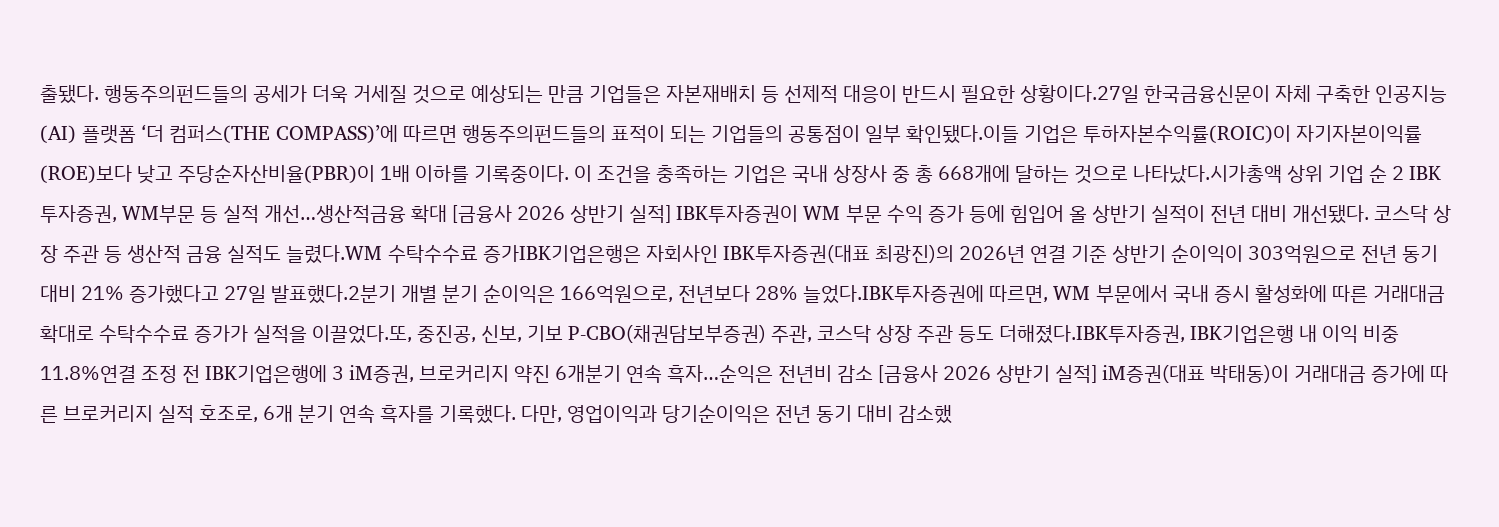출됐다. 행동주의펀드들의 공세가 더욱 거세질 것으로 예상되는 만큼 기업들은 자본재배치 등 선제적 대응이 반드시 필요한 상황이다.27일 한국금융신문이 자체 구축한 인공지능(AI) 플랫폼 ‘더 컴퍼스(THE COMPASS)’에 따르면 행동주의펀드들의 표적이 되는 기업들의 공통점이 일부 확인됐다.이들 기업은 투하자본수익률(ROIC)이 자기자본이익률(ROE)보다 낮고 주당순자산비율(PBR)이 1배 이하를 기록중이다. 이 조건을 충족하는 기업은 국내 상장사 중 총 668개에 달하는 것으로 나타났다.시가총액 상위 기업 순 2 IBK투자증권, WM부문 등 실적 개선…생산적금융 확대 [금융사 2026 상반기 실적] IBK투자증권이 WM 부문 수익 증가 등에 힘입어 올 상반기 실적이 전년 대비 개선됐다. 코스닥 상장 주관 등 생산적 금융 실적도 늘렸다.WM 수탁수수료 증가IBK기업은행은 자회사인 IBK투자증권(대표 최광진)의 2026년 연결 기준 상반기 순이익이 303억원으로 전년 동기 대비 21% 증가했다고 27일 발표했다.2분기 개별 분기 순이익은 166억원으로, 전년보다 28% 늘었다.IBK투자증권에 따르면, WM 부문에서 국내 증시 활성화에 따른 거래대금 확대로 수탁수수료 증가가 실적을 이끌었다.또, 중진공, 신보, 기보 P-CBO(채권담보부증권) 주관, 코스닥 상장 주관 등도 더해졌다.IBK투자증권, IBK기업은행 내 이익 비중 11.8%연결 조정 전 IBK기업은행에 3 iM증권, 브로커리지 약진 6개분기 연속 흑자…순익은 전년비 감소 [금융사 2026 상반기 실적] iM증권(대표 박태동)이 거래대금 증가에 따른 브로커리지 실적 호조로, 6개 분기 연속 흑자를 기록했다. 다만, 영업이익과 당기순이익은 전년 동기 대비 감소했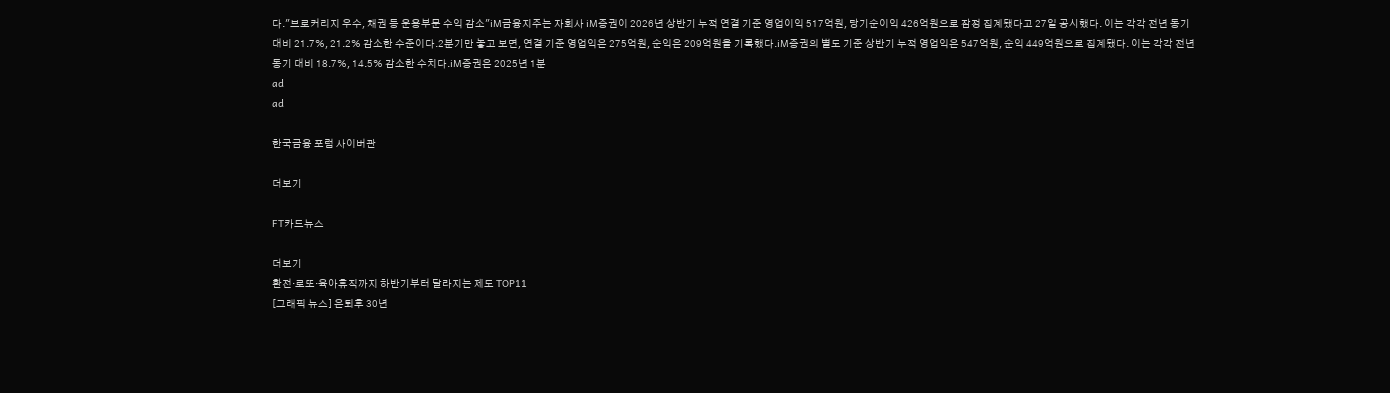다."브로커리지 우수, 채권 등 운용부문 수익 감소"iM금융지주는 자회사 iM증권이 2026년 상반기 누적 연결 기준 영업이익 517억원, 당기순이익 426억원으로 잠정 집계됐다고 27일 공시했다. 이는 각각 전년 동기 대비 21.7%, 21.2% 감소한 수준이다.2분기만 놓고 보면, 연결 기준 영업익은 275억원, 순익은 209억원을 기록했다.iM증권의 별도 기준 상반기 누적 영업익은 547억원, 순익 449억원으로 집계됐다. 이는 각각 전년 동기 대비 18.7%, 14.5% 감소한 수치다.iM증권은 2025년 1분
ad
ad

한국금융 포럼 사이버관

더보기

FT카드뉴스

더보기
환전·로또·육아휴직까지 하반기부터 달라지는 제도 TOP11
[그래픽 뉴스] 은퇴후 30년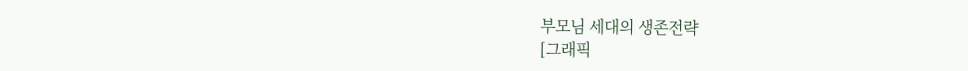부모님 세대의 생존전략
[그래픽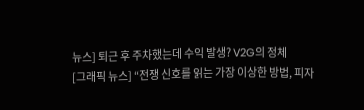뉴스] 퇴근 후 주차했는데 수익 발생? V2G의 정체
[그래픽 뉴스] “전쟁 신호를 읽는 가장 이상한 방법, 피자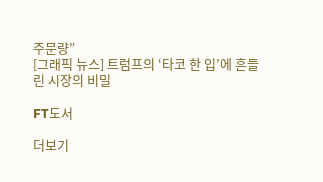주문량”
[그래픽 뉴스] 트럼프의 ‘타코 한 입’에 흔들린 시장의 비밀

FT도서

더보기